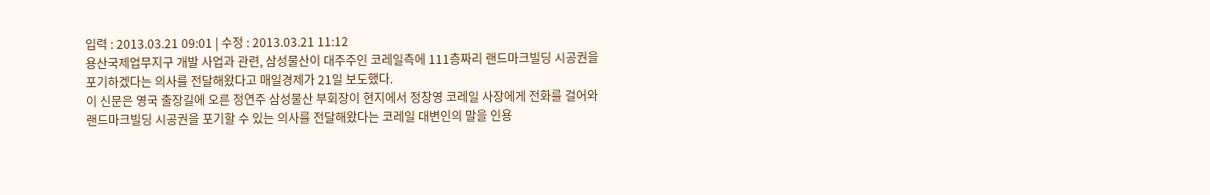입력 : 2013.03.21 09:01 | 수정 : 2013.03.21 11:12
용산국제업무지구 개발 사업과 관련, 삼성물산이 대주주인 코레일측에 111층짜리 랜드마크빌딩 시공권을 포기하겠다는 의사를 전달해왔다고 매일경제가 21일 보도했다.
이 신문은 영국 출장길에 오른 정연주 삼성물산 부회장이 현지에서 정창영 코레일 사장에게 전화를 걸어와 랜드마크빌딩 시공권을 포기할 수 있는 의사를 전달해왔다는 코레일 대변인의 말을 인용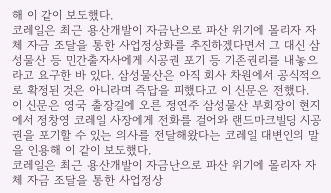해 이 같이 보도했다.
코레일은 최근 용산개발이 자금난으로 파산 위기에 몰리자 자체 자금 조달을 통한 사업정상화를 추진하겠다면서 그 대신 삼성물산 등 민간출자사에게 시공권 포기 등 기존권리를 내놓으라고 요구한 바 있다. 삼성물산은 아직 회사 차원에서 공식적으로 확정된 것은 아니라며 즉답을 피했다고 이 신문은 전했다.
이 신문은 영국 출장길에 오른 정연주 삼성물산 부회장이 현지에서 정창영 코레일 사장에게 전화를 걸어와 랜드마크빌딩 시공권을 포기할 수 있는 의사를 전달해왔다는 코레일 대변인의 말을 인용해 이 같이 보도했다.
코레일은 최근 용산개발이 자금난으로 파산 위기에 몰리자 자체 자금 조달을 통한 사업정상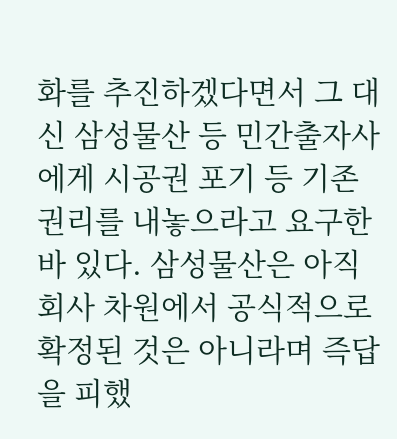화를 추진하겠다면서 그 대신 삼성물산 등 민간출자사에게 시공권 포기 등 기존권리를 내놓으라고 요구한 바 있다. 삼성물산은 아직 회사 차원에서 공식적으로 확정된 것은 아니라며 즉답을 피했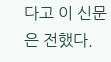다고 이 신문은 전했다.